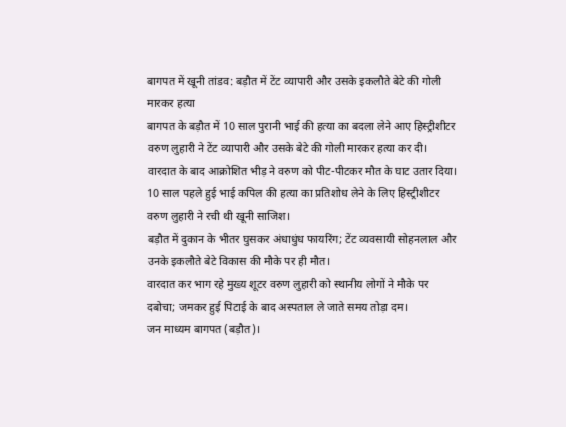बागपत में खूनी तांडव: बड़ौत में टेंट व्यापारी और उसके इकलौते बेटे की गोली मारकर हत्या
बागपत के बड़ौत में 10 साल पुरानी भाई की हत्या का बदला लेने आए हिस्ट्रीशीटर वरुण लुहारी ने टेंट व्यापारी और उसके बेटे की गोली मारकर हत्या कर दी। वारदात के बाद आक्रोशित भीड़ ने वरुण को पीट-पीटकर मौत के घाट उतार दिया।
10 साल पहले हुई भाई कपिल की हत्या का प्रतिशोध लेने के लिए हिस्ट्रीशीटर वरुण लुहारी ने रची थी खूनी साजिश।
बड़ौत में दुकान के भीतर घुसकर अंधाधुंध फायरिंग; टेंट व्यवसायी सोहनलाल और उनके इकलौते बेटे विकास की मौके पर ही मौत।
वारदात कर भाग रहे मुख्य शूटर वरुण लुहारी को स्थानीय लोगों ने मौके पर दबोचा; जमकर हुई पिटाई के बाद अस्पताल ले जाते समय तोड़ा दम।
जन माध्यम बागपत (बड़ौत)।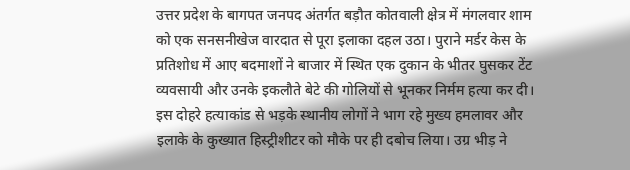उत्तर प्रदेश के बागपत जनपद अंतर्गत बड़ौत कोतवाली क्षेत्र में मंगलवार शाम को एक सनसनीखेज वारदात से पूरा इलाका दहल उठा। पुराने मर्डर केस के प्रतिशोध में आए बदमाशों ने बाजार में स्थित एक दुकान के भीतर घुसकर टेंट व्यवसायी और उनके इकलौते बेटे की गोलियों से भूनकर निर्मम हत्या कर दी। इस दोहरे हत्याकांड से भड़के स्थानीय लोगों ने भाग रहे मुख्य हमलावर और इलाके के कुख्यात हिस्ट्रीशीटर को मौके पर ही दबोच लिया। उग्र भीड़ ने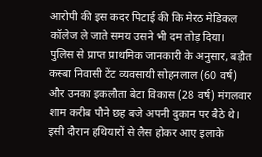आरोपी की इस कदर पिटाई की कि मेरठ मेडिकल कॉलेज ले जाते समय उसने भी दम तोड़ दिया।
पुलिस से प्राप्त प्राथमिक जानकारी के अनुसार, बड़ौत कस्बा निवासी टेंट व्यवसायी सोहनलाल (60 वर्ष) और उनका इकलौता बेटा विकास (28 वर्ष) मंगलवार शाम करीब पौने छह बजे अपनी दुकान पर बैठे थे। इसी दौरान हथियारों से लैस होकर आए इलाके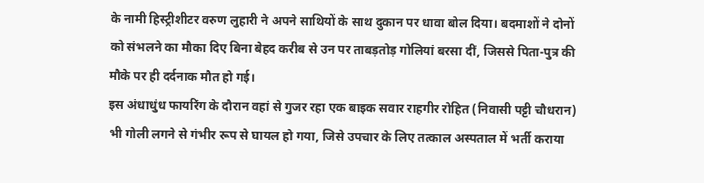के नामी हिस्ट्रीशीटर वरुण लुहारी ने अपने साथियों के साथ दुकान पर धावा बोल दिया। बदमाशों ने दोनों को संभलने का मौका दिए बिना बेहद करीब से उन पर ताबड़तोड़ गोलियां बरसा दीं, जिससे पिता-पुत्र की मौके पर ही दर्दनाक मौत हो गई।
इस अंधाधुंध फायरिंग के दौरान वहां से गुजर रहा एक बाइक सवार राहगीर रोहित (निवासी पट्टी चौधरान) भी गोली लगने से गंभीर रूप से घायल हो गया, जिसे उपचार के लिए तत्काल अस्पताल में भर्ती कराया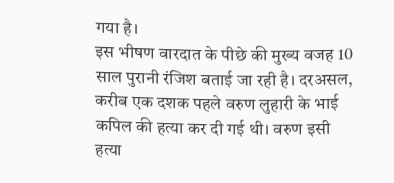गया है।
इस भीषण वारदात के पीछे की मुख्य वजह 10 साल पुरानी रंजिश बताई जा रही है। दरअसल, करीब एक दशक पहले वरुण लुहारी के भाई कपिल की हत्या कर दी गई थी। वरुण इसी हत्या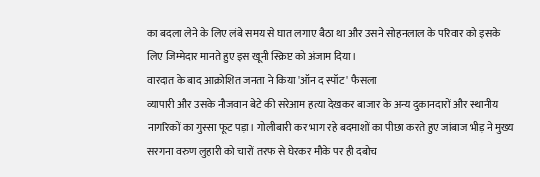का बदला लेने के लिए लंबे समय से घात लगाए बैठा था और उसने सोहनलाल के परिवार को इसके लिए जिम्मेदार मानते हुए इस खूनी स्क्रिप्ट को अंजाम दिया।
वारदात के बाद आक्रोशित जनता ने किया 'ऑन द स्पॉट' फैसला
व्यापारी और उसके नौजवान बेटे की सरेआम हत्या देखकर बाजार के अन्य दुकानदारों और स्थानीय नागरिकों का गुस्सा फूट पड़ा। गोलीबारी कर भाग रहे बदमाशों का पीछा करते हुए जांबाज भीड़ ने मुख्य सरगना वरुण लुहारी को चारों तरफ से घेरकर मौके पर ही दबोच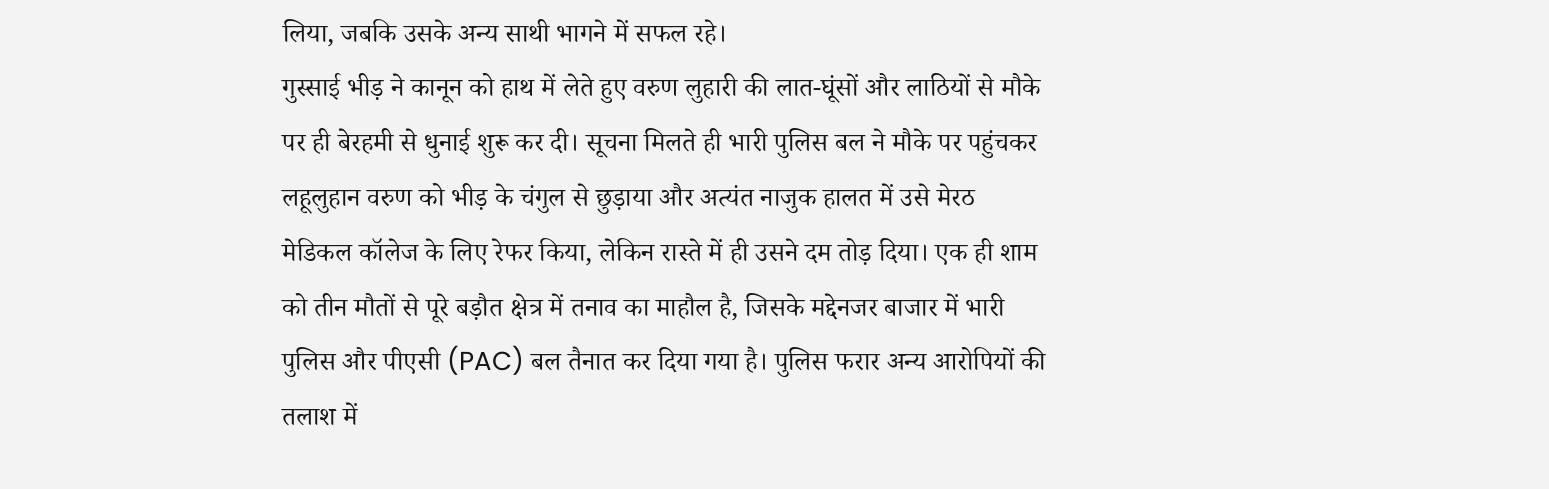लिया, जबकि उसके अन्य साथी भागने में सफल रहे।
गुस्साई भीड़ ने कानून को हाथ में लेते हुए वरुण लुहारी की लात-घूंसों और लाठियों से मौके पर ही बेरहमी से धुनाई शुरू कर दी। सूचना मिलते ही भारी पुलिस बल ने मौके पर पहुंचकर लहूलुहान वरुण को भीड़ के चंगुल से छुड़ाया और अत्यंत नाजुक हालत में उसे मेरठ मेडिकल कॉलेज के लिए रेफर किया, लेकिन रास्ते में ही उसने दम तोड़ दिया। एक ही शाम को तीन मौतों से पूरे बड़ौत क्षेत्र में तनाव का माहौल है, जिसके मद्देनजर बाजार में भारी पुलिस और पीएसी (PAC) बल तैनात कर दिया गया है। पुलिस फरार अन्य आरोपियों की तलाश में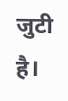जुटी है।